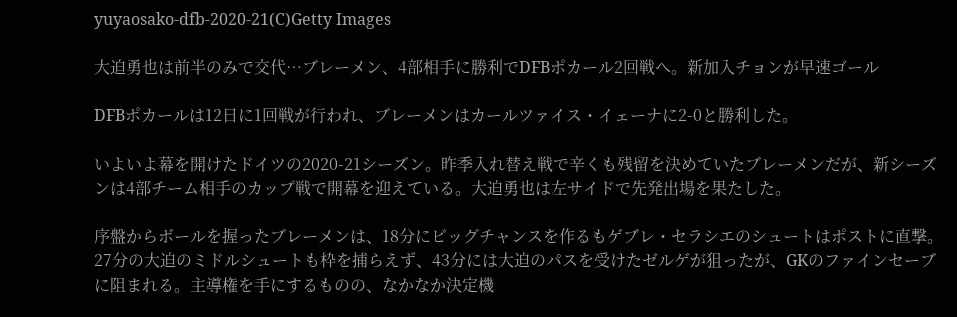yuyaosako-dfb-2020-21(C)Getty Images

大迫勇也は前半のみで交代…ブレーメン、4部相手に勝利でDFBポカール2回戦へ。新加入チョンが早速ゴール

DFBポカールは12日に1回戦が行われ、ブレーメンはカールツァイス・イェーナに2-0と勝利した。

いよいよ幕を開けたドイツの2020-21シーズン。昨季入れ替え戦で辛くも残留を決めていたブレーメンだが、新シーズンは4部チーム相手のカップ戦で開幕を迎えている。大迫勇也は左サイドで先発出場を果たした。

序盤からボールを握ったブレーメンは、18分にビッグチャンスを作るもゲブレ・セラシエのシュートはポストに直撃。27分の大迫のミドルシュートも枠を捕らえず、43分には大迫のパスを受けたゼルゲが狙ったが、GKのファインセーブに阻まれる。主導権を手にするものの、なかなか決定機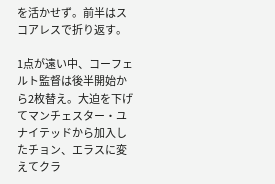を活かせず。前半はスコアレスで折り返す。

1点が遠い中、コーフェルト監督は後半開始から2枚替え。大迫を下げてマンチェスター・ユナイテッドから加入したチョン、エラスに変えてクラ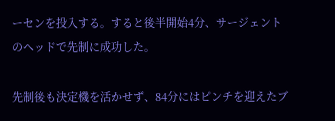ーセンを投入する。すると後半開始4分、サージェントのヘッドで先制に成功した。

先制後も決定機を活かせず、84分にはピンチを迎えたブ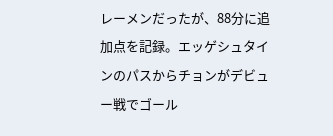レーメンだったが、88分に追加点を記録。エッゲシュタインのパスからチョンがデビュー戦でゴール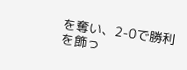を奪い、2-0で勝利を飾っ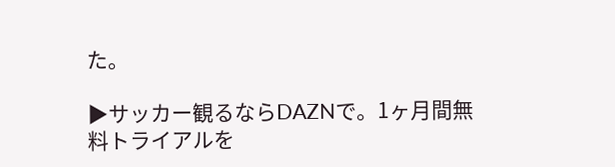た。

▶サッカー観るならDAZNで。1ヶ月間無料トライアルを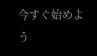今すぐ始めよう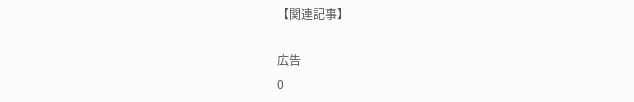【関連記事】

広告
0